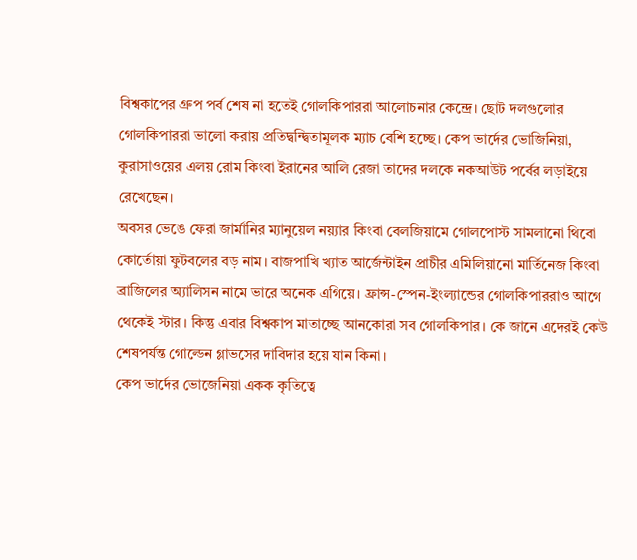বিশ্বকাপের গ্রুপ পর্ব শেষ না হতেই গোলকিপাররা আলোচনার কেন্দ্রে। ছোট দলগুলোর গোলকিপাররা ভালো করায় প্রতিদ্বন্দ্বিতামূলক ম্যাচ বেশি হচ্ছে। কেপ ভার্দের ভোজিনিয়া, কুরাসাওয়ের এলয় রোম কিংবা ইরানের আলি রেজা তাদের দলকে নকআউট পর্বের লড়াইয়ে রেখেছেন।
অবসর ভেঙে ফেরা জার্মানির ম্যানুয়েল নয়্যার কিংবা বেলজিয়ামে গোলপোস্ট সামলানো থিবো কোর্তোয়া ফুটবলের বড় নাম। বাজপাখি খ্যাত আর্জেন্টাইন প্রাচীর এমিলিয়ানো মার্তিনেজ কিংবা ব্রাজিলের অ্যালিসন নামে ভারে অনেক এগিয়ে। ফ্রান্স-স্পেন-ইংল্যান্ডের গোলকিপাররাও আগে থেকেই স্টার। কিন্তু এবার বিশ্বকাপ মাতাচ্ছে আনকোরা সব গোলকিপার। কে জানে এদেরই কেউ শেষপর্যন্ত গোল্ডেন গ্লাভসের দাবিদার হয়ে যান কিনা।
কেপ ভার্দের ভোজেনিয়া একক কৃতিত্বে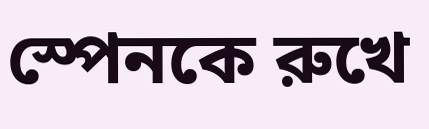স্পেনকে রুখে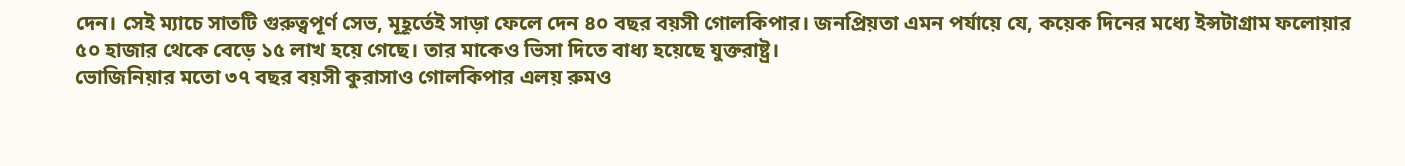দেন। সেই ম্যাচে সাতটি গুরুত্বপূর্ণ সেভ, মূহূর্তেই সাড়া ফেলে দেন ৪০ বছর বয়সী গোলকিপার। জনপ্রিয়তা এমন পর্যায়ে যে, কয়েক দিনের মধ্যে ইন্সটাগ্রাম ফলোয়ার ৫০ হাজার থেকে বেড়ে ১৫ লাখ হয়ে গেছে। তার মাকেও ভিসা দিতে বাধ্য হয়েছে যুক্তরাষ্ট্র।
ভোজিনিয়ার মতো ৩৭ বছর বয়সী কুরাসাও গোলকিপার এলয় রুমও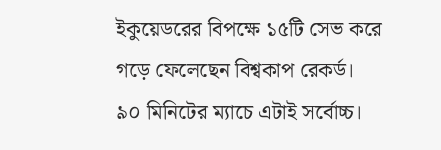ইকুয়েডরের বিপক্ষে ১৫টি সেভ করে গড়ে ফেলেছেন বিশ্বকাপ রেকর্ড। ৯০ মিনিটের ম্যাচে এটাই সর্বোচ্চ।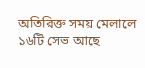অতিরিক্ত সময় মেলালে ১৬টি সেভ আছে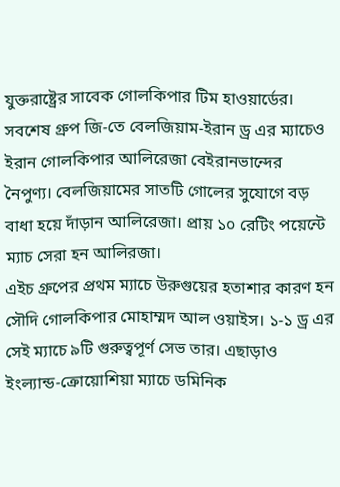যুক্তরাষ্ট্রের সাবেক গোলকিপার টিম হাওয়ার্ডের।
সবশেষ গ্রুপ জি-তে বেলজিয়াম-ইরান ড্র এর ম্যাচেও ইরান গোলকিপার আলিরেজা বেইরানভান্দের নৈপুণ্য। বেলজিয়ামের সাতটি গোলের সুযোগে বড় বাধা হয়ে দাঁড়ান আলিরেজা। প্রায় ১০ রেটিং পয়েন্টে ম্যাচ সেরা হন আলিরজা।
এইচ গ্রুপের প্রথম ম্যাচে উরুগুয়ের হতাশার কারণ হন সৌদি গোলকিপার মোহাম্মদ আল ওয়াইস। ১-১ ড্র এর সেই ম্যাচে ৯টি গুরুত্বপূর্ণ সেভ তার। এছাড়াও ইংল্যান্ড-ক্রোয়োশিয়া ম্যাচে ডমিনিক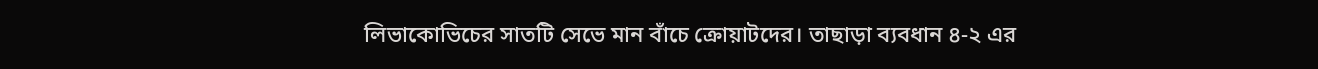লিভাকোভিচের সাতটি সেভে মান বাঁচে ক্রোয়াটদের। তাছাড়া ব্যবধান ৪-২ এর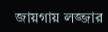জায়গায় লজ্জার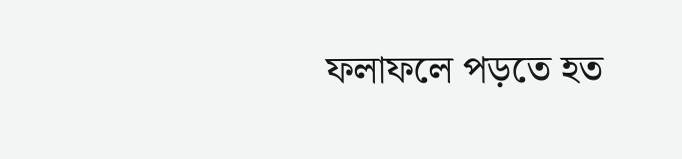ফলাফলে পড়তে হত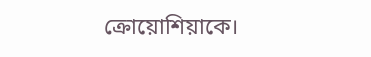ক্রোয়োশিয়াকে।